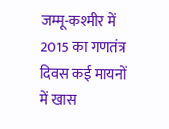जम्मू-कश्मीर में 2015 का गणतंत्र दिवस कई मायनों में खास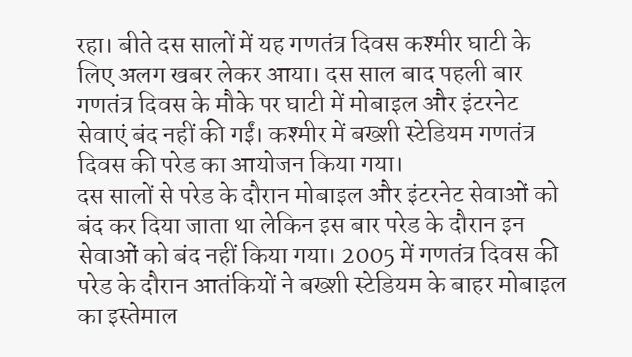रहा। बीते दस सालों में यह गणतंत्र दिवस कश्मीर घाटी के लिए अलग खबर लेकर आया। दस साल बाद पहली बार गणतंत्र दिवस के मौके पर घाटी में मोबाइल और इंटरनेट सेवाएं बंद नहीं की गईं। कश्मीर में बख्शी स्टेडियम गणतंत्र दिवस की परेड का आयोजन किया गया।
दस सालों से परेड के दौरान मोबाइल और इंटरनेट सेवाओं को बंद कर दिया जाता था लेकिन इस बार परेड के दौरान इन सेवाओं को बंद नहीं किया गया। 2005 में गणतंत्र दिवस की परेड के दौरान आतंकियों ने बख्शी स्टेडियम के बाहर मोबाइल का इस्तेमाल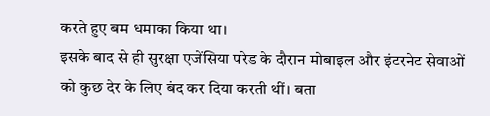करते हुए बम धमाका किया था।
इसके बाद से ही सुरक्षा एजेंसिया परेड के दौरान मोबाइल और इंटरनेट सेवाओं को कुछ देर के लिए बंद कर दिया करती थीं। बता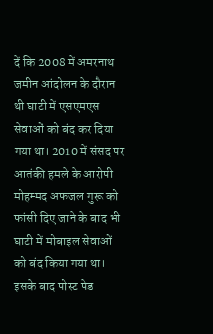दें कि 2008 में अमरनाथ जमीन आंदोलन के दौरान थी घाटी में एसएमएस सेवाओं को बंद कर दिया गया था। 2010 में संसद पर आतंकी हमले के आरोपी मोहम्मद अफजल गुरू को फांसी दिए जाने के बाद भी घाटी में मोबाइल सेवाओं को बंद किया गया था।
इसके बाद पोस्ट पेड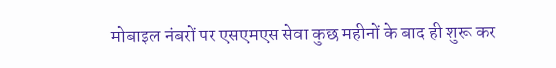मोबाइल नंबरों पर एसएमएस सेवा कुछ महीनों के बाद ही शुरू कर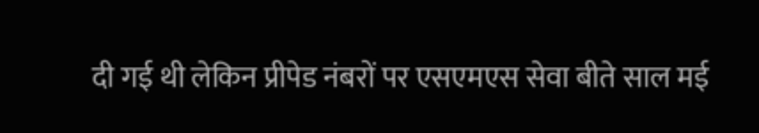दी गई थी लेकिन प्रीपेड नंबरों पर एसएमएस सेवा बीते साल मई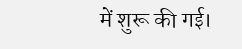में शुरू की गई।